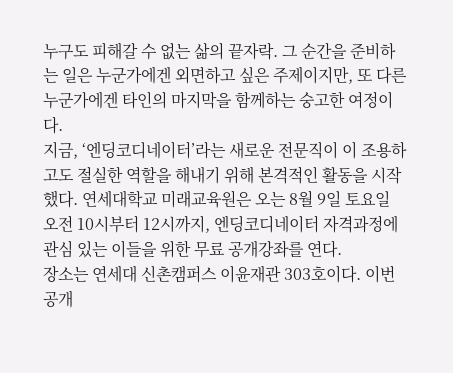누구도 피해갈 수 없는 삶의 끝자락. 그 순간을 준비하는 일은 누군가에겐 외면하고 싶은 주제이지만, 또 다른 누군가에겐 타인의 마지막을 함께하는 숭고한 여정이다.
지금, ‘엔딩코디네이터’라는 새로운 전문직이 이 조용하고도 절실한 역할을 해내기 위해 본격적인 활동을 시작했다. 연세대학교 미래교육원은 오는 8월 9일 토요일 오전 10시부터 12시까지, 엔딩코디네이터 자격과정에 관심 있는 이들을 위한 무료 공개강좌를 연다.
장소는 연세대 신촌캠퍼스 이윤재관 303호이다. 이번 공개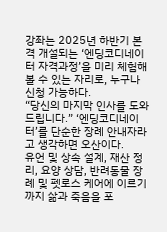강좌는 2025년 하반기 본격 개설되는 ‘엔딩코디네이터 자격과정’을 미리 체험해볼 수 있는 자리로, 누구나 신청 가능하다.
“당신의 마지막 인사를 도와드립니다.” ‘엔딩코디네이터’를 단순한 장례 안내자라고 생각하면 오산이다.
유언 및 상속 설계, 재산 정리, 요양 상담, 반려동물 장례 및 펫로스 케어에 이르기까지 삶과 죽음을 포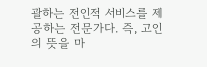괄하는 전인적 서비스를 제공하는 전문가다. 즉, 고인의 뜻을 마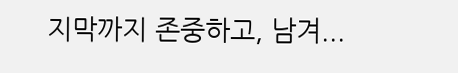지막까지 존중하고, 남겨...